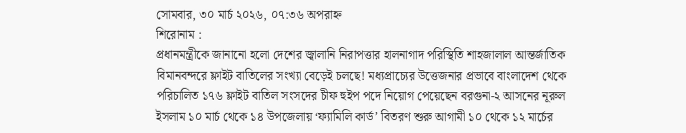সোমবার, ৩০ মার্চ ২০২৬, ০৭:৩৬ অপরাহ্ন
শিরোনাম :
প্রধানমন্ত্রীকে জানানো হলো দেশের জ্বালানি নিরাপত্তার হালনাগাদ পরিস্থিতি শাহজালাল আন্তর্জাতিক বিমানবন্দরে ফ্লাইট বাতিলের সংখ্যা বেড়েই চলছে! মধ্যপ্রাচ্যের উত্তেজনার প্রভাবে বাংলাদেশ থেকে পরিচালিত ১৭৬ ফ্লাইট বাতিল সংসদের চীফ হুইপ পদে নিয়োগ পেয়েছেন বরগুনা-২ আসনের নূরুল ইসলাম ১০ মার্চ থেকে ১৪ উপজেলায় ‘ফ্যামিলি কার্ড’ বিতরণ শুরু আগামী ১০ থেকে ১২ মার্চের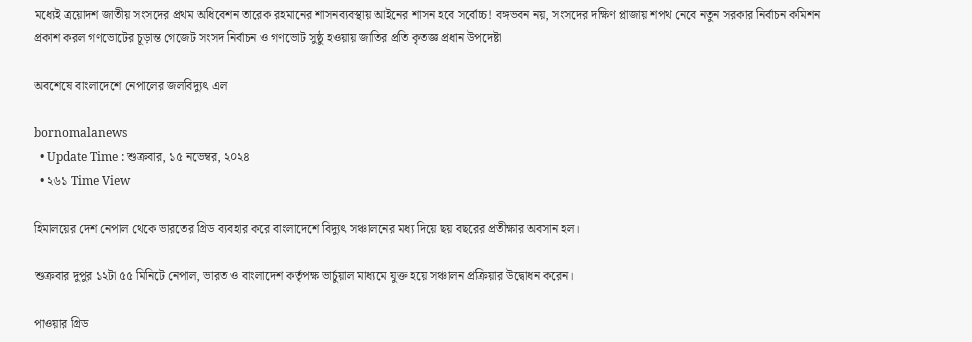মধ্যেই ত্রয়োদশ জাতীয় সংসদের প্রথম অধিবেশন তারেক রহমানের শাসনব্যবস্থায় আইনের শাসন হবে সর্বোচ্চ! বঙ্গভবন নয়, সংসদের দক্ষিণ প্লাজায় শপথ নেবে নতুন সরকার নির্বাচন কমিশন প্রকাশ করল গণভোটের চূড়ান্ত গেজেট সংসদ নির্বাচন ও গণভোট সুষ্ঠু হওয়ায় জাতির প্রতি কৃতজ্ঞ প্রধান উপদেষ্টা

অবশেষে বাংলাদেশে নেপালের জলবিদ্যুৎ এল

bornomalanews
  • Update Time : শুক্রবার, ১৫ নভেম্বর, ২০২৪
  • ২৬১ Time View

হিমালয়ের দেশ নেপাল থেকে ভারতের গ্রিড ব্যবহার করে বাংলাদেশে বিদ্যুৎ সঞ্চালনের মধ্য দিয়ে ছয় বছরের প্রতীক্ষার অবসান হল।

শুক্রবার দুপুর ১২টা ৫৫ মিনিটে নেপাল, ভারত ও বাংলাদেশ কর্তৃপক্ষ ভার্চুয়াল মাধ্যমে যুক্ত হয়ে সঞ্চালন প্রক্রিয়ার উদ্বোধন করেন।

পাওয়ার গ্রিড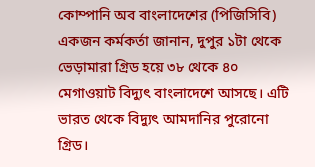কোম্পানি অব বাংলাদেশের (পিজিসিবি) একজন কর্মকর্তা জানান, দুপুর ১টা থেকে ভেড়ামারা গ্রিড হয়ে ৩৮ থেকে ৪০ মেগাওয়াট বিদ্যুৎ বাংলাদেশে আসছে। এটি ভারত থেকে বিদ্যুৎ আমদানির পুরোনো গ্রিড।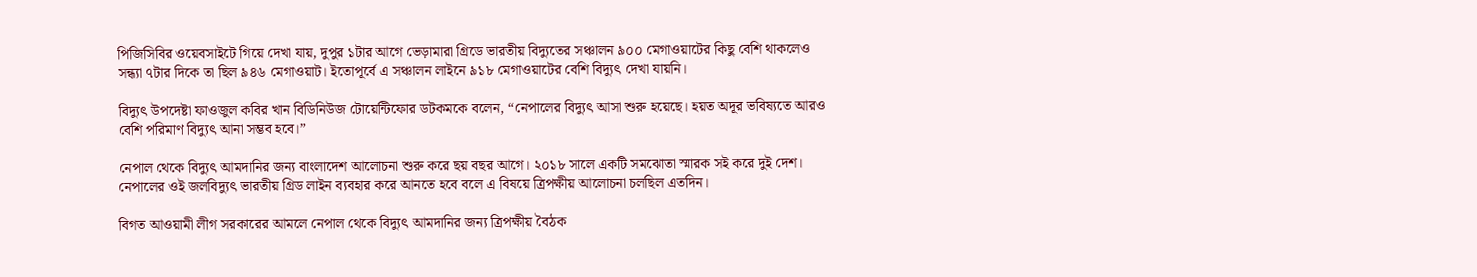পিজিসিবির ওয়েবসাইটে গিয়ে দেখা যায়, দুপুর ১টার আগে ভেড়ামারা গ্রিডে ভারতীয় বিদ্যুতের সঞ্চালন ৯০০ মেগাওয়াটের কিছু বেশি থাকলেও সন্ধ্যা ৭টার দিকে তা ছিল ৯৪৬ মেগাওয়াট। ইতোপূর্বে এ সঞ্চালন লাইনে ৯১৮ মেগাওয়াটের বেশি বিদ্যুৎ দেখা যায়নি।

বিদ্যুৎ উপদেষ্টা ফাওজুল কবির খান বিডিনিউজ টোয়েন্টিফোর ডটকমকে বলেন, “নেপালের বিদ্যুৎ আসা শুরু হয়েছে। হয়ত অদূর ভবিষ্যতে আরও বেশি পরিমাণ বিদ্যুৎ আনা সম্ভব হবে।”

নেপাল থেকে বিদ্যুৎ আমদানির জন্য বাংলাদেশ আলোচনা শুরু করে ছয় বছর আগে। ২০১৮ সালে একটি সমঝোতা স্মারক সই করে দুই দেশ। নেপালের ওই জলবিদ্যুৎ ভারতীয় গ্রিড লাইন ব্যবহার করে আনতে হবে বলে এ বিষয়ে ত্রিপক্ষীয় আলোচনা চলছিল এতদিন।

বিগত আওয়ামী লীগ সরকারের আমলে নেপাল থেকে বিদ্যুৎ আমদানির জন্য ত্রিপক্ষীয় বৈঠক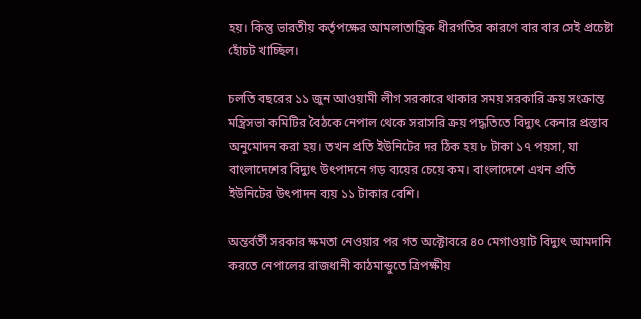হয়। কিন্তু ভারতীয় কর্তৃপক্ষের আমলাতান্ত্রিক ধীরগতির কারণে বার বার সেই প্রচেষ্টা হোঁচট খাচ্ছিল।

চলতি বছরের ১১ জুন আওয়ামী লীগ সরকারে থাকার সময় সরকারি ক্রয় সংক্রান্ত মন্ত্রিসভা কমিটির বৈঠকে নেপাল থেকে সরাসরি ক্রয় পদ্ধতিতে বিদ্যুৎ কেনার প্রস্তাব অনুমোদন করা হয়। তখন প্রতি ইউনিটের দর ঠিক হয় ৮ টাকা ১৭ পয়সা, যা বাংলাদেশের বিদ্যুৎ উৎপাদনে গড় ব্যয়ের চেয়ে কম। বাংলাদেশে এখন প্রতি ইউনিটের উৎপাদন ব্যয় ১১ টাকার বেশি।

অন্তর্বর্তী সরকার ক্ষমতা নেওয়ার পর গত অক্টোবরে ৪০ মেগাওয়াট বিদ্যুৎ আমদানি করতে নেপালের রাজধানী কাঠমান্ডুতে ত্রিপক্ষীয়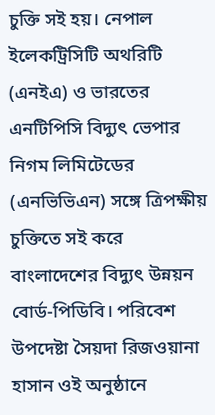চুক্তি সই হয়। নেপাল ইলেকট্রিসিটি অথরিটি (এনইএ) ও ভারতের এনটিপিসি বিদ্যুৎ ভেপার নিগম লিমিটেডের (এনভিভিএন) সঙ্গে ত্রিপক্ষীয় চুক্তিতে সই করে বাংলাদেশের বিদ্যুৎ উন্নয়ন বোর্ড-পিডিবি। পরিবেশ উপদেষ্টা সৈয়দা রিজওয়ানা হাসান ওই অনুষ্ঠানে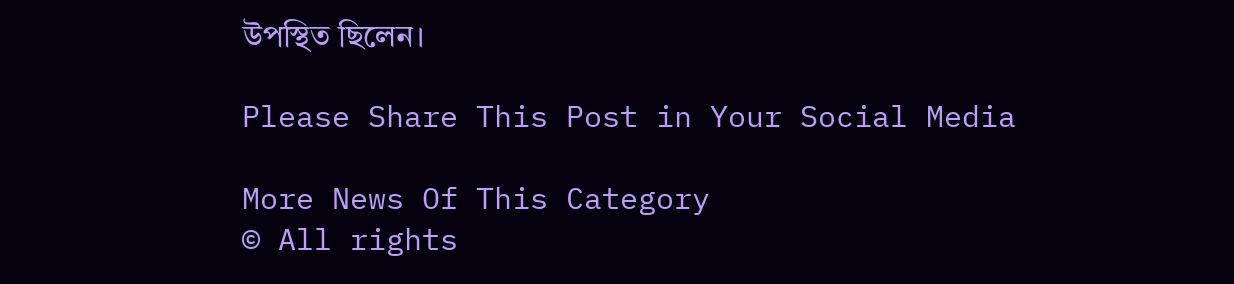উপস্থিত ছিলেন।

Please Share This Post in Your Social Media

More News Of This Category
© All rights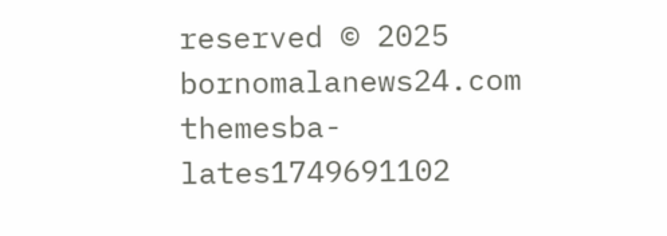reserved © 2025 bornomalanews24.com
themesba-lates1749691102